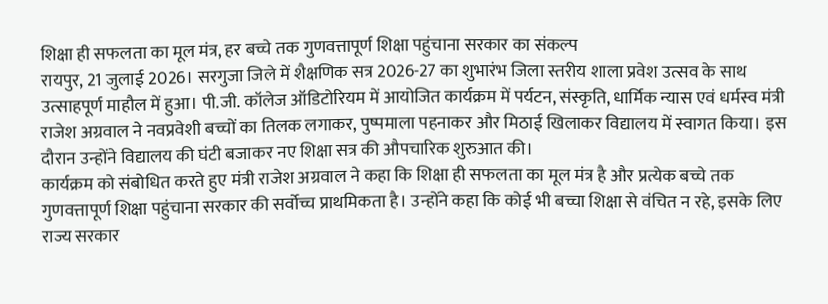शिक्षा ही सफलता का मूल मंत्र, हर बच्चे तक गुणवत्तापूर्ण शिक्षा पहुंचाना सरकार का संकल्प
रायपुर, 21 जुलाई 2026। सरगुजा जिले में शैक्षणिक सत्र 2026-27 का शुभारंभ जिला स्तरीय शाला प्रवेश उत्सव के साथ उत्साहपूर्ण माहौल में हुआ। पी.जी. कॉलेज ऑडिटोरियम में आयोजित कार्यक्रम में पर्यटन, संस्कृति, धार्मिक न्यास एवं धर्मस्व मंत्री राजेश अग्रवाल ने नवप्रवेशी बच्चों का तिलक लगाकर, पुष्पमाला पहनाकर और मिठाई खिलाकर विद्यालय में स्वागत किया। इस दौरान उन्होंने विद्यालय की घंटी बजाकर नए शिक्षा सत्र की औपचारिक शुरुआत की।
कार्यक्रम को संबोधित करते हुए मंत्री राजेश अग्रवाल ने कहा कि शिक्षा ही सफलता का मूल मंत्र है और प्रत्येक बच्चे तक गुणवत्तापूर्ण शिक्षा पहुंचाना सरकार की सर्वोच्च प्राथमिकता है। उन्होंने कहा कि कोई भी बच्चा शिक्षा से वंचित न रहे, इसके लिए राज्य सरकार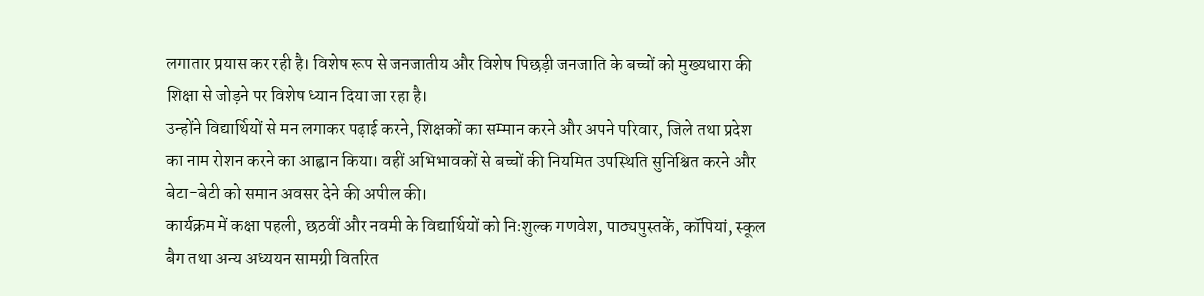लगातार प्रयास कर रही है। विशेष रूप से जनजातीय और विशेष पिछड़ी जनजाति के बच्चों को मुख्यधारा की शिक्षा से जोड़ने पर विशेष ध्यान दिया जा रहा है।
उन्होंने विद्यार्थियों से मन लगाकर पढ़ाई करने, शिक्षकों का सम्मान करने और अपने परिवार, जिले तथा प्रदेश का नाम रोशन करने का आह्वान किया। वहीं अभिभावकों से बच्चों की नियमित उपस्थिति सुनिश्चित करने और बेटा-बेटी को समान अवसर देने की अपील की।
कार्यक्रम में कक्षा पहली, छठवीं और नवमी के विद्यार्थियों को निःशुल्क गणवेश, पाठ्यपुस्तकें, कॉपियां, स्कूल बैग तथा अन्य अध्ययन सामग्री वितरित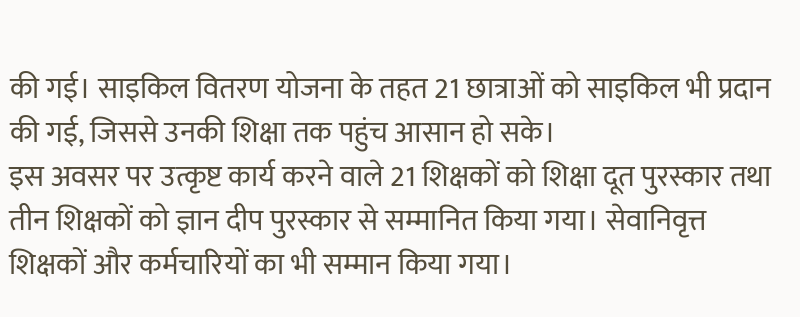की गई। साइकिल वितरण योजना के तहत 21 छात्राओं को साइकिल भी प्रदान की गई, जिससे उनकी शिक्षा तक पहुंच आसान हो सके।
इस अवसर पर उत्कृष्ट कार्य करने वाले 21 शिक्षकों को शिक्षा दूत पुरस्कार तथा तीन शिक्षकों को ज्ञान दीप पुरस्कार से सम्मानित किया गया। सेवानिवृत्त शिक्षकों और कर्मचारियों का भी सम्मान किया गया।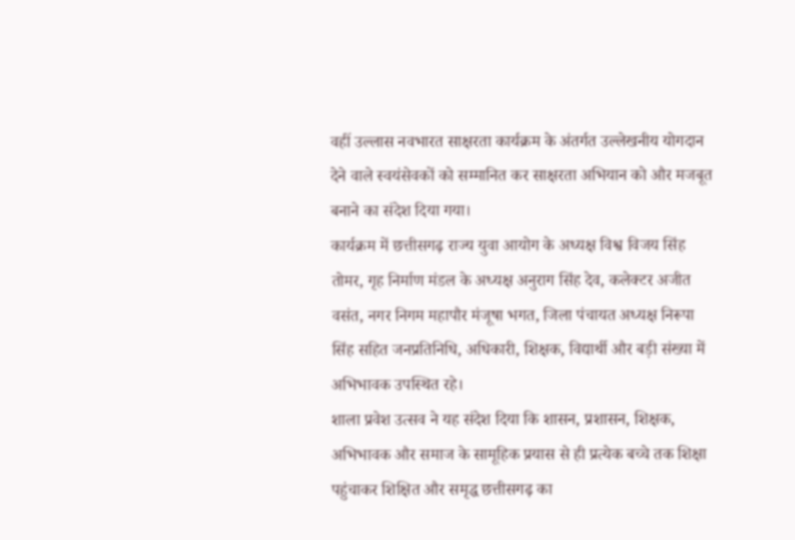वहीं उल्लास नवभारत साक्षरता कार्यक्रम के अंतर्गत उल्लेखनीय योगदान देने वाले स्वयंसेवकों को सम्मानित कर साक्षरता अभियान को और मजबूत बनाने का संदेश दिया गया।
कार्यक्रम में छत्तीसगढ़ राज्य युवा आयोग के अध्यक्ष विश्व विजय सिंह तोमर, गृह निर्माण मंडल के अध्यक्ष अनुराग सिंह देव, कलेक्टर अजीत वसंत, नगर निगम महापौर मंजूषा भगत, जिला पंचायत अध्यक्ष निरूपा सिंह सहित जनप्रतिनिधि, अधिकारी, शिक्षक, विद्यार्थी और बड़ी संख्या में अभिभावक उपस्थित रहे।
शाला प्रवेश उत्सव ने यह संदेश दिया कि शासन, प्रशासन, शिक्षक, अभिभावक और समाज के सामूहिक प्रयास से ही प्रत्येक बच्चे तक शिक्षा पहुंचाकर शिक्षित और समृद्ध छत्तीसगढ़ का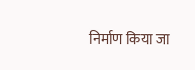निर्माण किया जा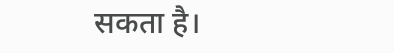सकता है।